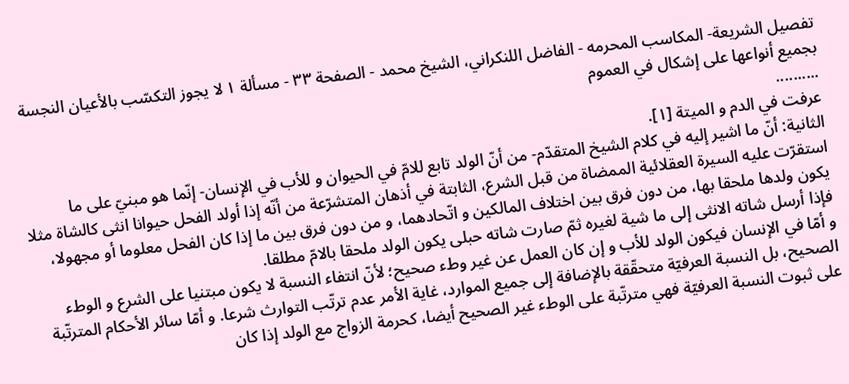تفصيل الشريعة- المكاسب المحرمه - الفاضل اللنكراني، الشيخ محمد - الصفحة ٣٣ - مسألة ١ لا يجوز التكسّب بالأعيان النجسة بجميع أنواعها على إشكال في العموم
..........
عرفت في الدم و الميتة [١].
الثانية: أنّ ما اشير إليه في كلام الشيخ المتقدّم- من أنّ الولد تابع للامّ في الحيوان و للأب في الإنسان- إنّما هو مبنيّ على ما استقرّت عليه السيرة العقلائية الممضاة من قبل الشرع، الثابتة في أذهان المتشرّعة من أنّه إذا أولد الفحل حيوانا انثى كالشاة مثلا يكون ولدها ملحقا بها، من دون فرق بين اختلاف المالكين و اتّحادهما، و من دون فرق بين ما إذا كان الفحل معلوما أو مجهولا، فإذا أرسل شاته الانثى إلى ما شية لغيره ثمّ صارت شاته حبلى يكون الولد ملحقا بالامّ مطلقا.
و أمّا في الإنسان فيكون الولد للأب و إن كان العمل عن غير وطء صحيح؛ لأنّ انتفاء النسبة لا يكون مبتنيا على الشرع و الوطء الصحيح، بل النسبة العرفيّة متحقّقة بالإضافة إلى جميع الموارد، غاية الأمر عدم ترتّب التوارث شرعا. و أمّا سائر الأحكام المترتّبة على ثبوت النسبة العرفيّة فهي مترتّبة على الوطء غير الصحيح أيضا، كحرمة الزواج مع الولد إذا كان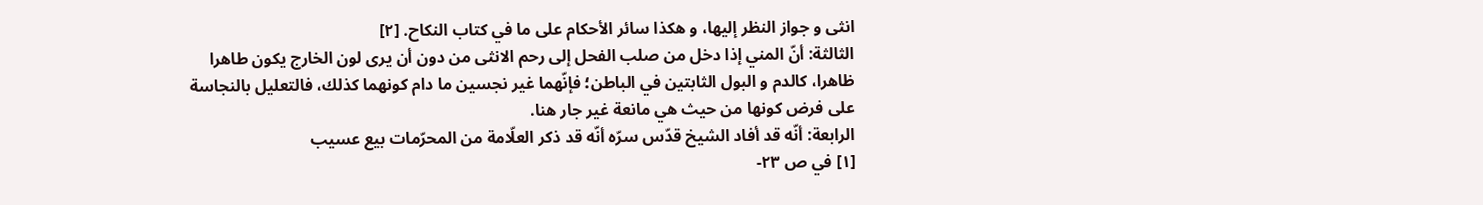انثى و جواز النظر إليها، و هكذا سائر الأحكام على ما في كتاب النكاح. [٢]
الثالثة: أنّ المني إذا دخل من صلب الفحل إلى رحم الانثى من دون أن يرى لون الخارج يكون طاهرا ظاهرا، كالدم و البول الثابتين في الباطن؛ فإنّهما غير نجسين ما دام كونهما كذلك، فالتعليل بالنجاسة على فرض كونها من حيث هي مانعة غير جار هنا.
الرابعة: أنّه قد أفاد الشيخ قدّس سرّه أنّه قد ذكر العلّامة من المحرّمات بيع عسيب
[١] في ص ٢٣-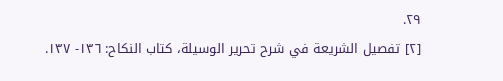٢٩.
[٢] تفصيل الشريعة في شرح تحرير الوسيلة، كتاب النكاح: ١٣٦- ١٣٧.